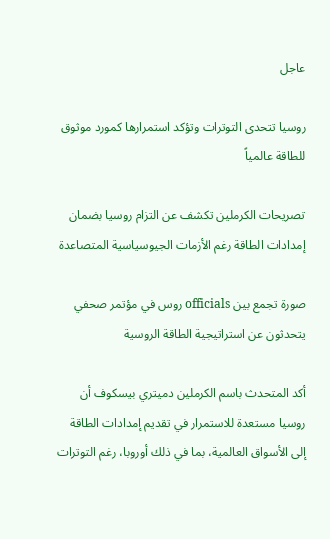عاجل

روسيا تتحدى التوترات وتؤكد استمرارها كمورد موثوق للطاقة عالمياً

تصريحات الكرملين تكشف عن التزام روسيا بضمان إمدادات الطاقة رغم الأزمات الجيوسياسية المتصاعدة

صورة تجمع بين officials روس في مؤتمر صحفي يتحدثون عن استراتيجية الطاقة الروسية

أكد المتحدث باسم الكرملين دميتري بيسكوف أن روسيا مستعدة للاستمرار في تقديم إمدادات الطاقة إلى الأسواق العالمية، بما في ذلك أوروبا، رغم التوترات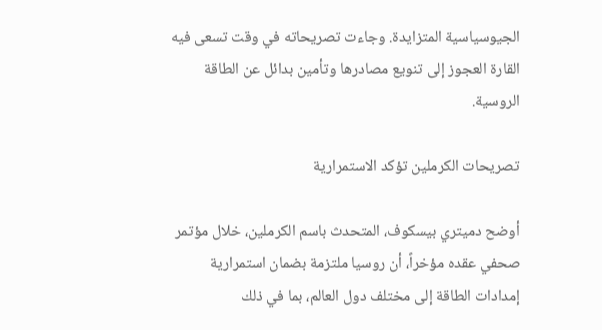الجيوسياسية المتزايدة. وجاءت تصريحاته في وقت تسعى فيه القارة العجوز إلى تنويع مصادرها وتأمين بدائل عن الطاقة الروسية.

تصريحات الكرملين تؤكد الاستمرارية

أوضح دميتري بيسكوف، المتحدث باسم الكرملين، خلال مؤتمر صحفي عقده مؤخراً، أن روسيا ملتزمة بضمان استمرارية إمدادات الطاقة إلى مختلف دول العالم، بما في ذلك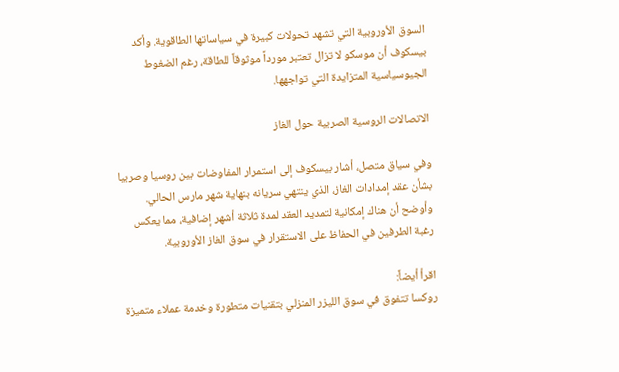السوق الأوروبية التي تشهد تحولات كبيرة في سياساتها الطاقوية. وأكد بيسكوف أن موسكو لا تزال تعتبر مورداً موثوقاً للطاقة، رغم الضغوط الجيوسياسية المتزايدة التي تواجهها.

الاتصالات الروسية الصربية حول الغاز

وفي سياق متصل، أشار بيسكوف إلى استمرار المفاوضات بين روسيا وصربيا بشأن عقد إمدادات الغاز، الذي ينتهي سريانه بنهاية شهر مارس الحالي. وأوضح أن هناك إمكانية لتمديد العقد لمدة ثلاثة أشهر إضافية، مما يعكس رغبة الطرفين في الحفاظ على الاستقرار في سوق الغاز الأوروبية.

اقرأ أيضاً:
روكسا تتفوق في سوق الليزر المنزلي بتقنيات متطورة وخدمة عملاء متميزة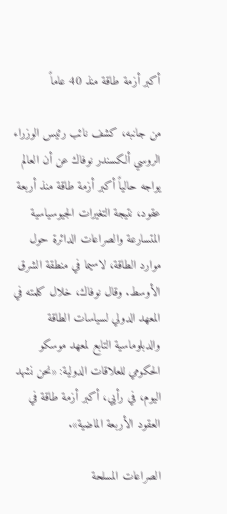أكبر أزمة طاقة منذ 40 عاماً

من جانبه، كشف نائب رئيس الوزراء الروسي ألكسندر نوفاك عن أن العالم يواجه حالياً أكبر أزمة طاقة منذ أربعة عقود، نتيجة التغيرات الجيوسياسية المتسارعة والصراعات الدائرة حول موارد الطاقة، لاسيما في منطقة الشرق الأوسط. وقال نوفاك، خلال كلمته في المعهد الدولي لسياسات الطاقة والدبلوماسية التابع لمعهد موسكو الحكومي للعلاقات الدولية: «نحن نشهد اليوم، في رأيي، أكبر أزمة طاقة في العقود الأربعة الماضية».

الصراعات المسلحة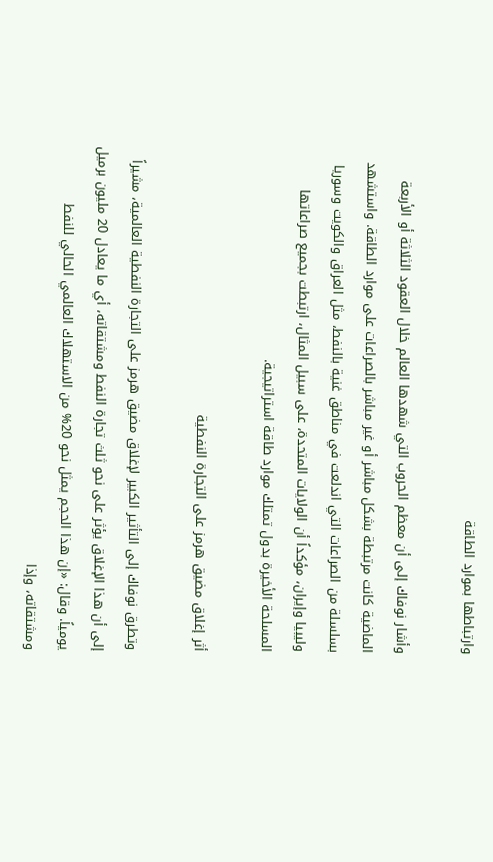وارتباطها بموارد الطاقة

وأشار نوفاك إلى أن معظم الحروب التي شهدها العالم خلال العقود الثلاثة أو الأربعة الماضية كانت مرتبطة بشكل مباشر أو غير مباشر بالصراعات على موارد الطاقة. واستشهد بسلسلة من الصراعات التي اندلعت في مناطق غنية بالنفط، مثل العراق والكويت وسوريا وليبيا وإيران، مؤكداً أن الولايات المتحدة، على سبيل المثال، ارتبطت بجميع صراعاتها المسلحة الأخيرة بدول تمتلك موارد طاقة استراتيجية.

أثر إغلاق مضيق هرمز على التجارة النفطية

وتطرق نوفاك إلى التأثير الكبير لإغلاق مضيق هرمز على التجارة النفطية العالمية، مشيراً إلى أن هذا الإغلاق يؤثر على نحو ثلث تجارة النفط ومشتقاته، أي ما يعادل 20 مليون برميل يومياً. وقال: «إن هذا الحجم يمثل نحو 20% من الاستهلاك العالمي الحالي للنفط ومشتقاته، وإذا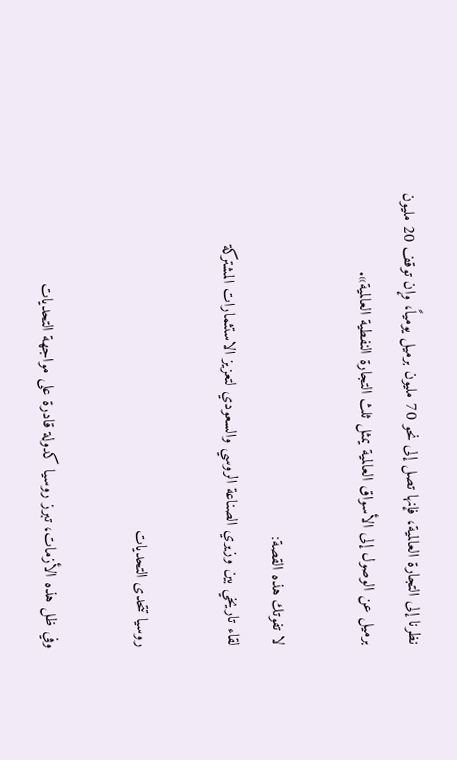نظرنا إلى التجارة العالمية، فإنها تصل إلى نحو 70 مليون برميل يومياً، وإن توقف 20 مليون برميل عن الوصول إلى الأسواق العالمية يمثل ثلث التجارة النفطية العالمية».

لا تفوتك هذه القصة:
لقاء تاريخي بين وزيري الصناعة الروسي والسعودي لتعزيز الاستثمارات المشتركة

روسيا تتحدى التحديات

وفي ظل هذه الأزمات، تبرز روسيا كدولة قادرة على مواجهة التحديات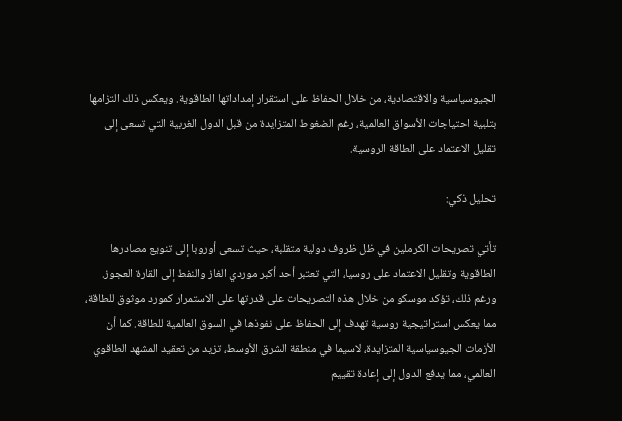الجيوسياسية والاقتصادية، من خلال الحفاظ على استقرار إمداداتها الطاقوية. ويعكس ذلك التزامها بتلبية احتياجات الأسواق العالمية، رغم الضغوط المتزايدة من قبل الدول الغربية التي تسعى إلى تقليل الاعتماد على الطاقة الروسية.

تحليل ذكي:

تأتي تصريحات الكرملين في ظل ظروف دولية متقلبة، حيث تسعى أوروبا إلى تنويع مصادرها الطاقوية وتقليل الاعتماد على روسيا، التي تعتبر أحد أكبر موردي الغاز والنفط إلى القارة العجوز. ورغم ذلك، تؤكد موسكو من خلال هذه التصريحات على قدرتها على الاستمرار كمورد موثوق للطاقة، مما يعكس استراتيجية روسية تهدف إلى الحفاظ على نفوذها في السوق العالمية للطاقة. كما أن الأزمات الجيوسياسية المتزايدة، لاسيما في منطقة الشرق الأوسط، تزيد من تعقيد المشهد الطاقوي العالمي، مما يدفع الدول إلى إعادة تقييم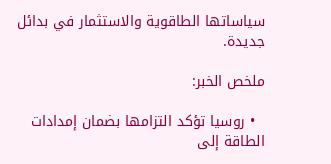سياساتها الطاقوية والاستثمار في بدائل جديدة.

ملخص الخبر:

  • روسيا تؤكد التزامها بضمان إمدادات الطاقة إلى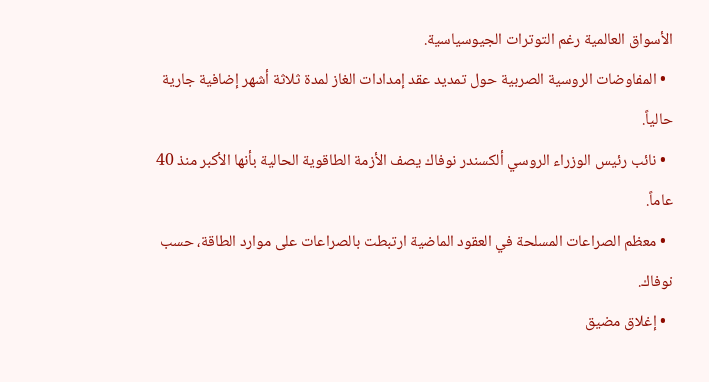الأسواق العالمية رغم التوترات الجيوسياسية.
  • المفاوضات الروسية الصربية حول تمديد عقد إمدادات الغاز لمدة ثلاثة أشهر إضافية جارية حالياً.
  • نائب رئيس الوزراء الروسي ألكسندر نوفاك يصف الأزمة الطاقوية الحالية بأنها الأكبر منذ 40 عاماً.
  • معظم الصراعات المسلحة في العقود الماضية ارتبطت بالصراعات على موارد الطاقة، حسب نوفاك.
  • إغلاق مضيق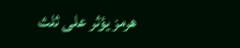هرمز يؤثر على ثلث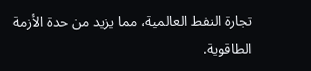تجارة النفط العالمية، مما يزيد من حدة الأزمة الطاقوية.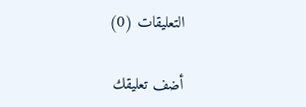التعليقات (0)

أضف تعليقك